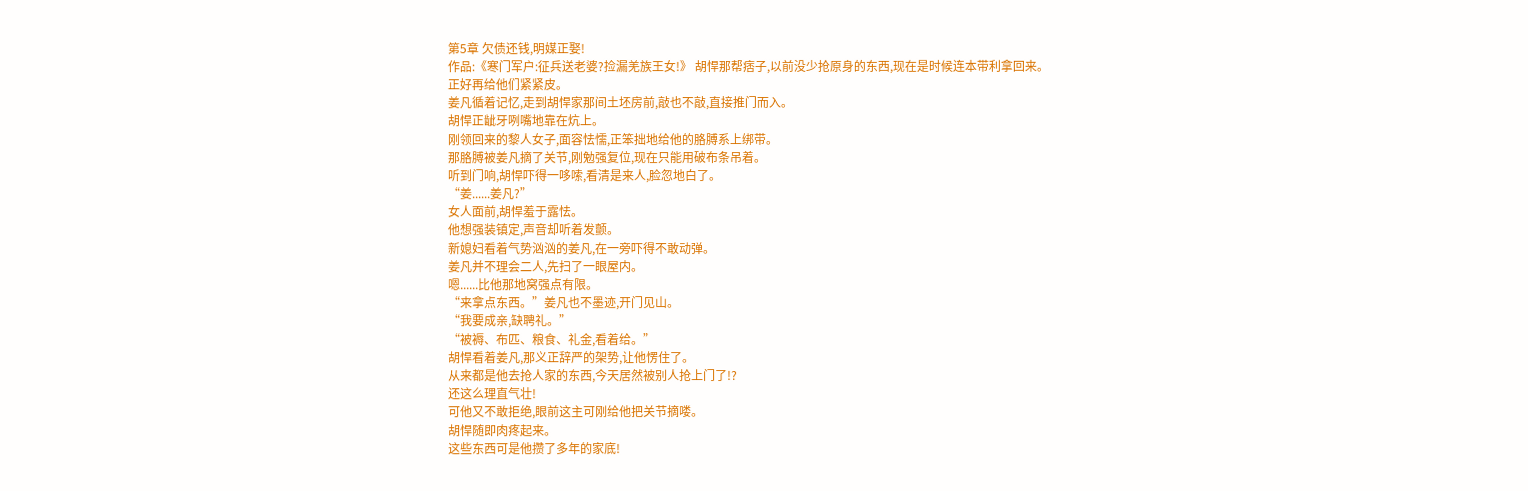第5章 欠债还钱,明媒正娶!
作品:《寒门军户:征兵送老婆?捡漏羌族王女!》 胡悍那帮痞子,以前没少抢原身的东西,现在是时候连本带利拿回来。
正好再给他们紧紧皮。
姜凡循着记忆,走到胡悍家那间土坯房前,敲也不敲,直接推门而入。
胡悍正龇牙咧嘴地靠在炕上。
刚领回来的黎人女子,面容怯懦,正笨拙地给他的胳膊系上绑带。
那胳膊被姜凡摘了关节,刚勉强复位,现在只能用破布条吊着。
听到门响,胡悍吓得一哆嗦,看清是来人,脸忽地白了。
“姜......姜凡?”
女人面前,胡悍羞于露怯。
他想强装镇定,声音却听着发颤。
新媳妇看着气势汹汹的姜凡,在一旁吓得不敢动弹。
姜凡并不理会二人,先扫了一眼屋内。
嗯......比他那地窝强点有限。
“来拿点东西。”姜凡也不墨迹,开门见山。
“我要成亲,缺聘礼。”
“被褥、布匹、粮食、礼金,看着给。”
胡悍看着姜凡,那义正辞严的架势,让他愣住了。
从来都是他去抢人家的东西,今天居然被别人抢上门了!?
还这么理直气壮!
可他又不敢拒绝,眼前这主可刚给他把关节摘喽。
胡悍随即肉疼起来。
这些东西可是他攒了多年的家底!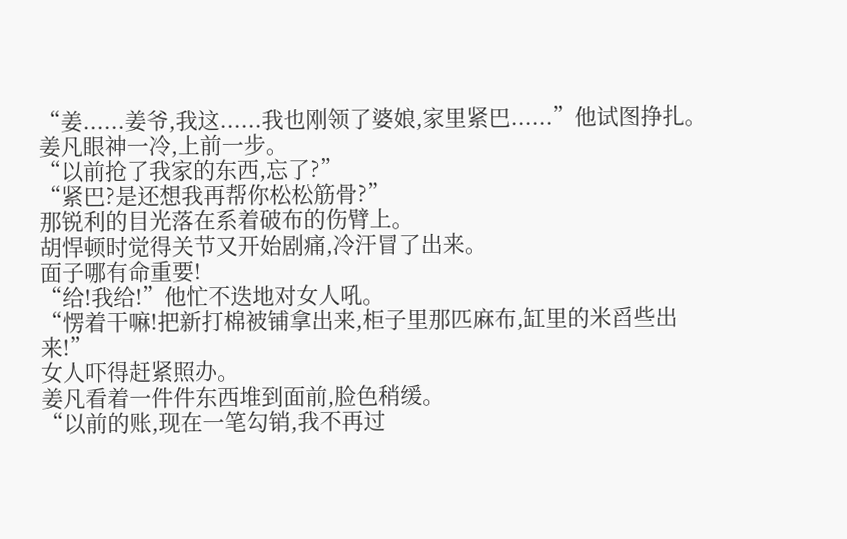“姜......姜爷,我这......我也刚领了婆娘,家里紧巴......”他试图挣扎。
姜凡眼神一冷,上前一步。
“以前抢了我家的东西,忘了?”
“紧巴?是还想我再帮你松松筋骨?”
那锐利的目光落在系着破布的伤臂上。
胡悍顿时觉得关节又开始剧痛,冷汗冒了出来。
面子哪有命重要!
“给!我给!”他忙不迭地对女人吼。
“愣着干嘛!把新打棉被铺拿出来,柜子里那匹麻布,缸里的米舀些出来!”
女人吓得赶紧照办。
姜凡看着一件件东西堆到面前,脸色稍缓。
“以前的账,现在一笔勾销,我不再过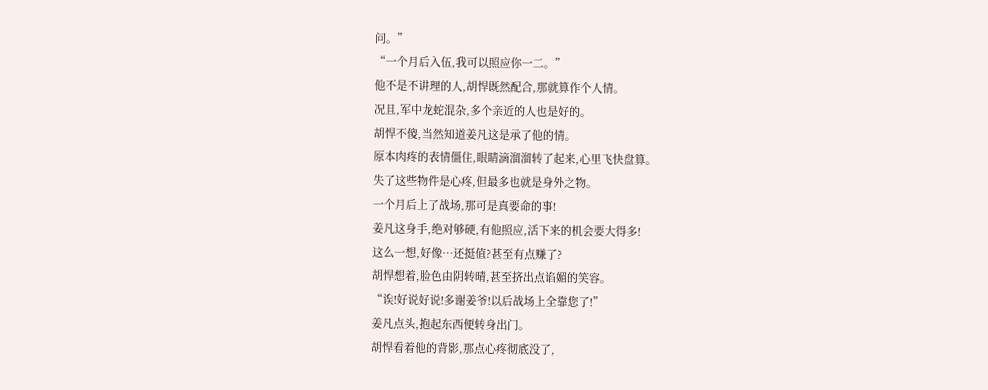问。”
“一个月后入伍,我可以照应你一二。”
他不是不讲理的人,胡悍既然配合,那就算作个人情。
况且,军中龙蛇混杂,多个亲近的人也是好的。
胡悍不傻,当然知道姜凡这是承了他的情。
原本肉疼的表情僵住,眼睛滴溜溜转了起来,心里飞快盘算。
失了这些物件是心疼,但最多也就是身外之物。
一个月后上了战场,那可是真要命的事!
姜凡这身手,绝对够硬,有他照应,活下来的机会要大得多!
这么一想,好像…还挺值?甚至有点赚了?
胡悍想着,脸色由阴转晴,甚至挤出点谄媚的笑容。
“诶!好说好说!多谢姜爷!以后战场上全靠您了!”
姜凡点头,抱起东西便转身出门。
胡悍看着他的背影,那点心疼彻底没了,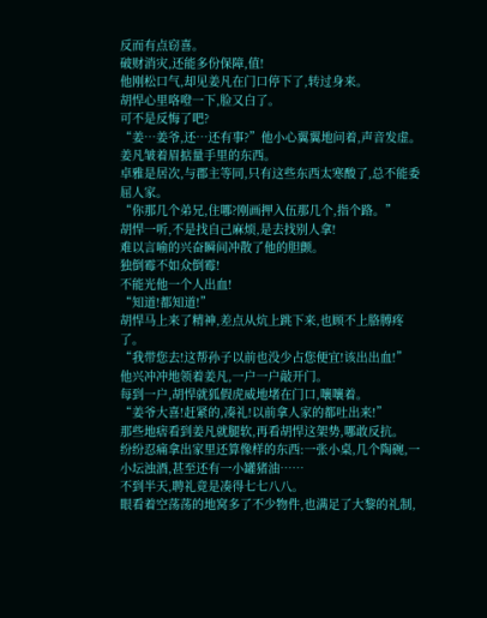反而有点窃喜。
破财消灾,还能多份保障,值!
他刚松口气,却见姜凡在门口停下了,转过身来。
胡悍心里咯噔一下,脸又白了。
可不是反悔了吧?
“姜…姜爷,还…还有事?”他小心翼翼地问着,声音发虚。
姜凡皱着眉掂量手里的东西。
卓雅是居次,与郡主等同,只有这些东西太寒酸了,总不能委屈人家。
“你那几个弟兄,住哪?刚画押入伍那几个,指个路。”
胡悍一听,不是找自己麻烦,是去找别人拿!
难以言喻的兴奋瞬间冲散了他的胆颤。
独倒霉不如众倒霉!
不能光他一个人出血!
“知道!都知道!”
胡悍马上来了精神,差点从炕上跳下来,也顾不上胳膊疼了。
“我带您去!这帮孙子以前也没少占您便宜!该出出血!”
他兴冲冲地领着姜凡,一户一户敲开门。
每到一户,胡悍就狐假虎威地堵在门口,嚷嚷着。
“姜爷大喜!赶紧的,凑礼!以前拿人家的都吐出来!”
那些地痞看到姜凡就腿软,再看胡悍这架势,哪敢反抗。
纷纷忍痛拿出家里还算像样的东西:一张小桌,几个陶碗,一小坛浊酒,甚至还有一小罐猪油……
不到半天,聘礼竟是凑得七七八八。
眼看着空荡荡的地窝多了不少物件,也满足了大黎的礼制,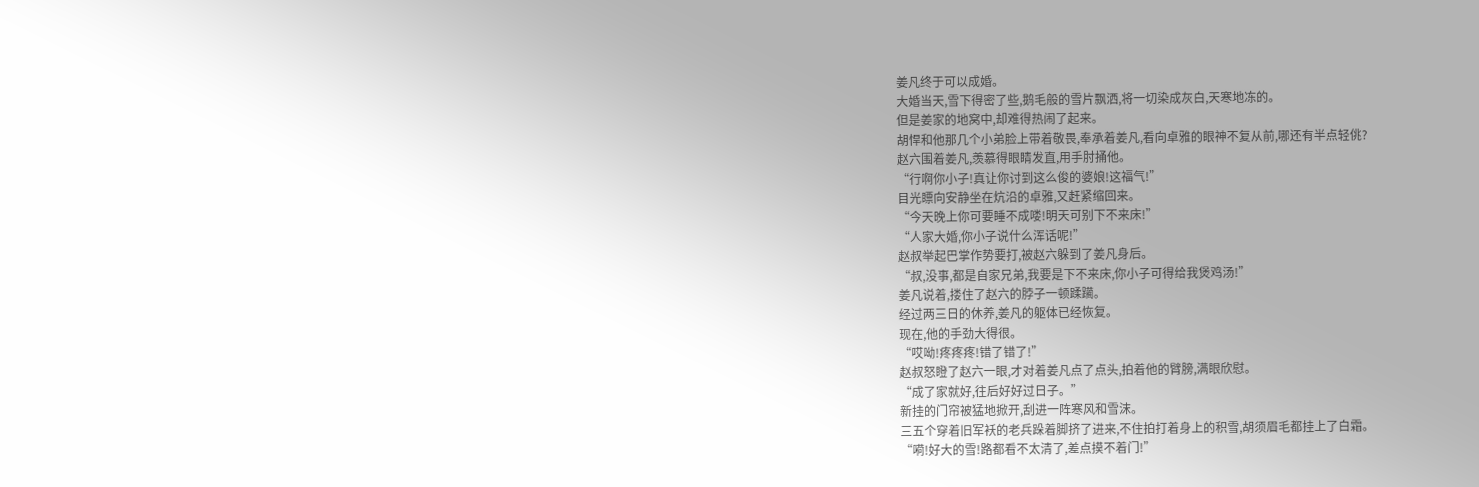姜凡终于可以成婚。
大婚当天,雪下得密了些,鹅毛般的雪片飘洒,将一切染成灰白,天寒地冻的。
但是姜家的地窝中,却难得热闹了起来。
胡悍和他那几个小弟脸上带着敬畏,奉承着姜凡,看向卓雅的眼神不复从前,哪还有半点轻佻?
赵六围着姜凡,羡慕得眼睛发直,用手肘捅他。
“行啊你小子!真让你讨到这么俊的婆娘!这福气!”
目光瞟向安静坐在炕沿的卓雅,又赶紧缩回来。
“今天晚上你可要睡不成喽!明天可别下不来床!”
“人家大婚,你小子说什么浑话呢!”
赵叔举起巴掌作势要打,被赵六躲到了姜凡身后。
“叔,没事,都是自家兄弟,我要是下不来床,你小子可得给我煲鸡汤!”
姜凡说着,搂住了赵六的脖子一顿蹂躏。
经过两三日的休养,姜凡的躯体已经恢复。
现在,他的手劲大得很。
“哎呦!疼疼疼!错了错了!”
赵叔怒瞪了赵六一眼,才对着姜凡点了点头,拍着他的臂膀,满眼欣慰。
“成了家就好,往后好好过日子。”
新挂的门帘被猛地掀开,刮进一阵寒风和雪沫。
三五个穿着旧军袄的老兵跺着脚挤了进来,不住拍打着身上的积雪,胡须眉毛都挂上了白霜。
“嗬!好大的雪!路都看不太清了,差点摸不着门!”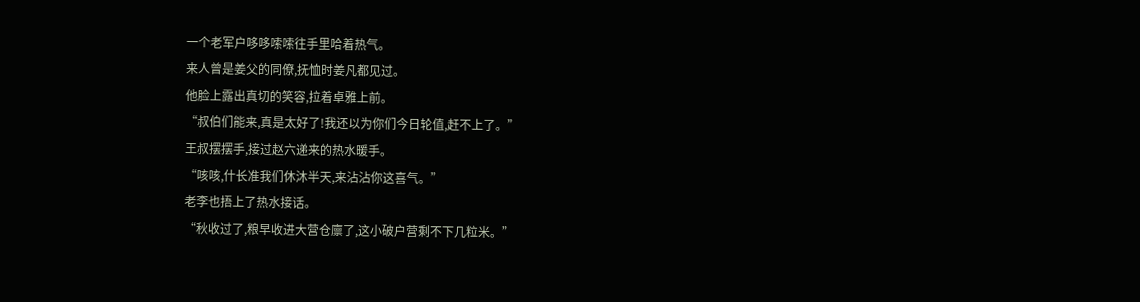一个老军户哆哆嗦嗦往手里哈着热气。
来人曾是姜父的同僚,抚恤时姜凡都见过。
他脸上露出真切的笑容,拉着卓雅上前。
“叔伯们能来,真是太好了!我还以为你们今日轮值,赶不上了。”
王叔摆摆手,接过赵六递来的热水暖手。
“咳咳,什长准我们休沐半天,来沾沾你这喜气。”
老李也捂上了热水接话。
“秋收过了,粮早收进大营仓廪了,这小破户营剩不下几粒米。”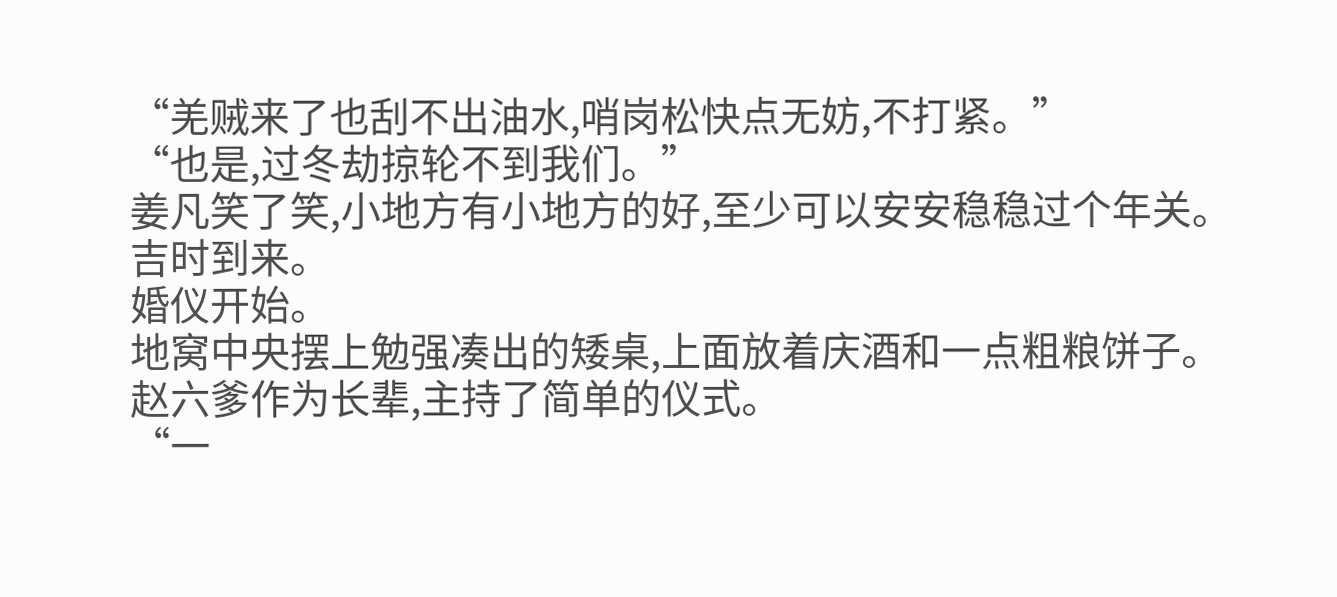“羌贼来了也刮不出油水,哨岗松快点无妨,不打紧。”
“也是,过冬劫掠轮不到我们。”
姜凡笑了笑,小地方有小地方的好,至少可以安安稳稳过个年关。
吉时到来。
婚仪开始。
地窝中央摆上勉强凑出的矮桌,上面放着庆酒和一点粗粮饼子。
赵六爹作为长辈,主持了简单的仪式。
“一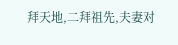拜天地,二拜祖先,夫妻对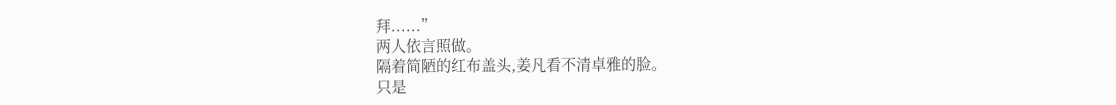拜......”
两人依言照做。
隔着简陋的红布盖头,姜凡看不清卓雅的脸。
只是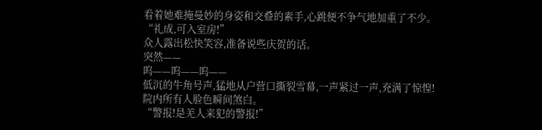看着她难掩曼妙的身姿和交叠的素手,心跳便不争气地加重了不少。
“礼成,可入室房!”
众人露出松快笑容,准备说些庆贺的话。
突然——
呜——呜——呜——
低沉的牛角号声,猛地从户营口撕裂雪幕,一声紧过一声,充满了惊惶!
院内所有人脸色瞬间煞白。
“警报!是羌人来犯的警报!”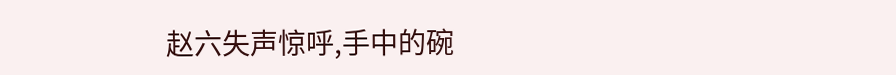赵六失声惊呼,手中的碗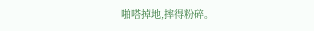啪嗒掉地,摔得粉碎。